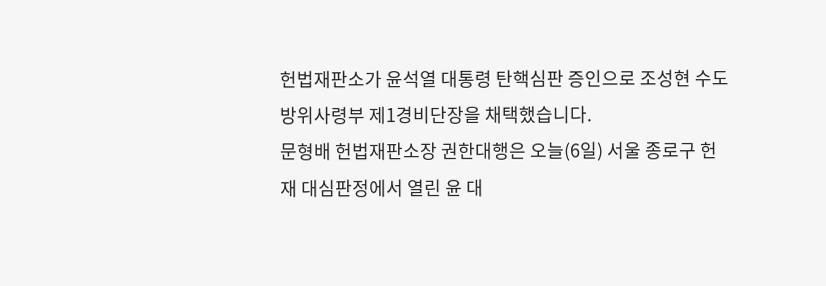헌법재판소가 윤석열 대통령 탄핵심판 증인으로 조성현 수도방위사령부 제1경비단장을 채택했습니다.
문형배 헌법재판소장 권한대행은 오늘(6일) 서울 종로구 헌재 대심판정에서 열린 윤 대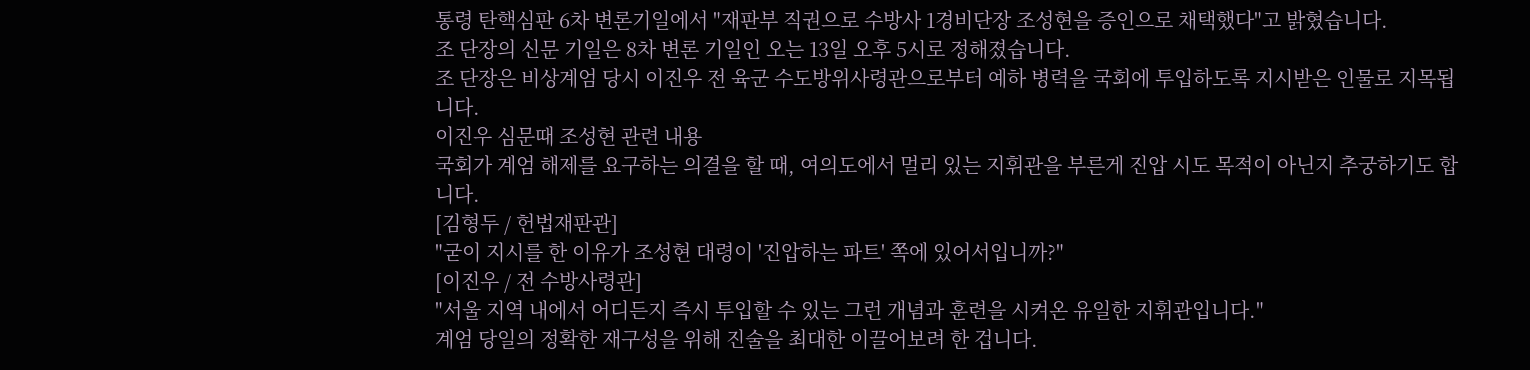통령 탄핵심판 6차 변론기일에서 "재판부 직권으로 수방사 1경비단장 조성현을 증인으로 채택했다"고 밝혔습니다.
조 단장의 신문 기일은 8차 변론 기일인 오는 13일 오후 5시로 정해졌습니다.
조 단장은 비상계엄 당시 이진우 전 육군 수도방위사령관으로부터 예하 병력을 국회에 투입하도록 지시받은 인물로 지목됩니다.
이진우 심문때 조성현 관련 내용
국회가 계엄 해제를 요구하는 의결을 할 때, 여의도에서 멀리 있는 지휘관을 부른게 진압 시도 목적이 아닌지 추궁하기도 합니다.
[김형두 / 헌법재판관]
"굳이 지시를 한 이유가 조성현 대령이 '진압하는 파트' 쪽에 있어서입니까?"
[이진우 / 전 수방사령관]
"서울 지역 내에서 어디든지 즉시 투입할 수 있는 그런 개념과 훈련을 시켜온 유일한 지휘관입니다."
계엄 당일의 정확한 재구성을 위해 진술을 최대한 이끌어보려 한 겁니다.